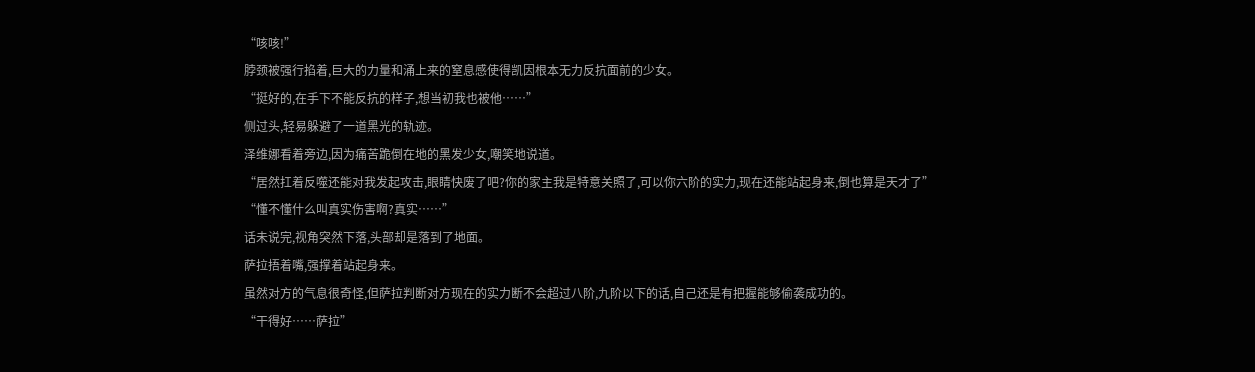“咳咳!”
脖颈被强行掐着,巨大的力量和涌上来的窒息感使得凯因根本无力反抗面前的少女。
“挺好的,在手下不能反抗的样子,想当初我也被他……”
侧过头,轻易躲避了一道黑光的轨迹。
泽维娜看着旁边,因为痛苦跪倒在地的黑发少女,嘲笑地说道。
“居然扛着反噬还能对我发起攻击,眼睛快废了吧?你的家主我是特意关照了,可以你六阶的实力,现在还能站起身来,倒也算是天才了”
“懂不懂什么叫真实伤害啊?真实……”
话未说完,视角突然下落,头部却是落到了地面。
萨拉捂着嘴,强撑着站起身来。
虽然对方的气息很奇怪,但萨拉判断对方现在的实力断不会超过八阶,九阶以下的话,自己还是有把握能够偷袭成功的。
“干得好……萨拉”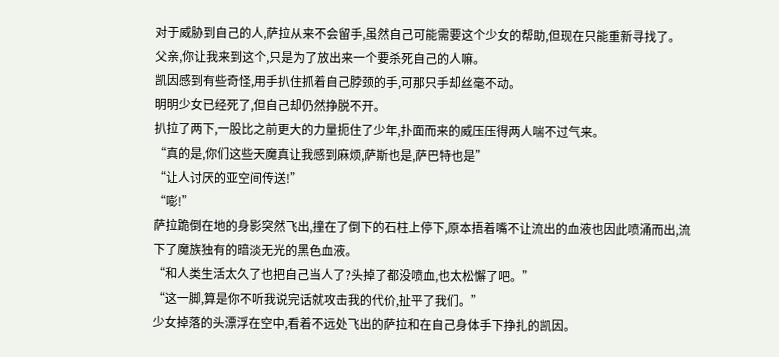对于威胁到自己的人,萨拉从来不会留手,虽然自己可能需要这个少女的帮助,但现在只能重新寻找了。
父亲,你让我来到这个,只是为了放出来一个要杀死自己的人嘛。
凯因感到有些奇怪,用手扒住抓着自己脖颈的手,可那只手却丝毫不动。
明明少女已经死了,但自己却仍然挣脱不开。
扒拉了两下,一股比之前更大的力量扼住了少年,扑面而来的威压压得两人喘不过气来。
“真的是,你们这些天魔真让我感到麻烦,萨斯也是,萨巴特也是”
“让人讨厌的亚空间传送!”
“嘭!”
萨拉跪倒在地的身影突然飞出,撞在了倒下的石柱上停下,原本捂着嘴不让流出的血液也因此喷涌而出,流下了魔族独有的暗淡无光的黑色血液。
“和人类生活太久了也把自己当人了?头掉了都没喷血,也太松懈了吧。”
“这一脚,算是你不听我说完话就攻击我的代价,扯平了我们。”
少女掉落的头漂浮在空中,看着不远处飞出的萨拉和在自己身体手下挣扎的凯因。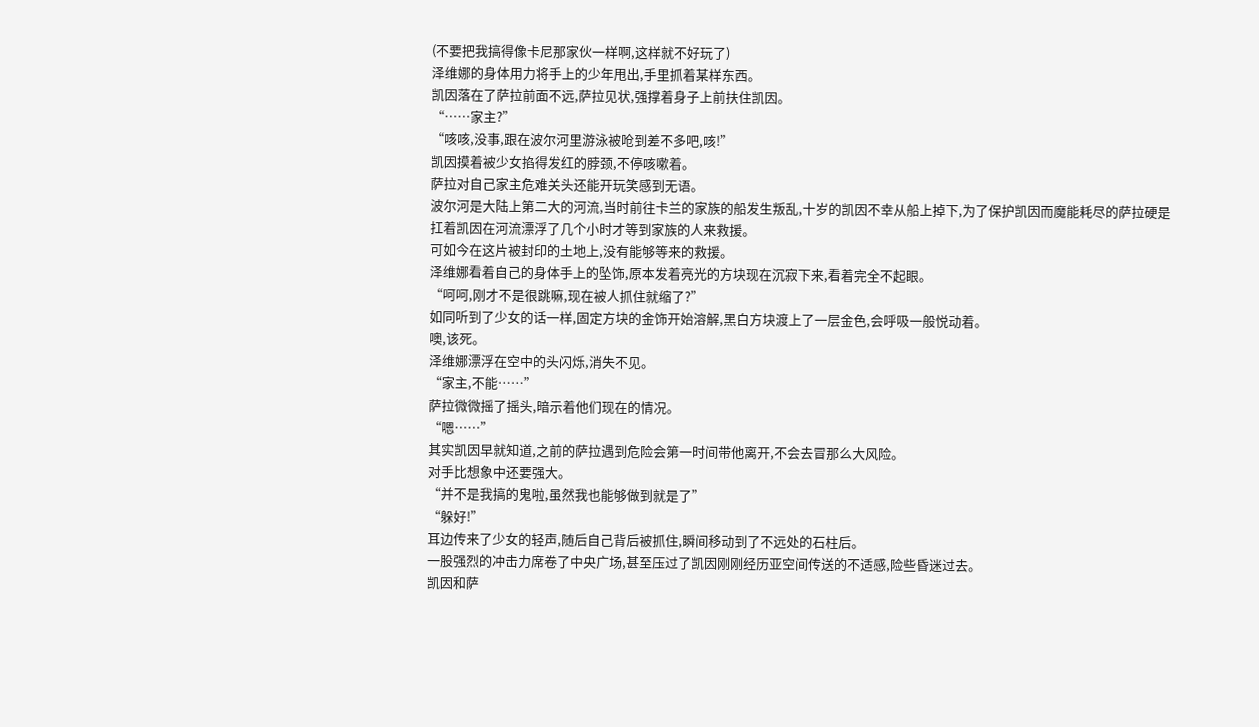(不要把我搞得像卡尼那家伙一样啊,这样就不好玩了)
泽维娜的身体用力将手上的少年甩出,手里抓着某样东西。
凯因落在了萨拉前面不远,萨拉见状,强撑着身子上前扶住凯因。
“……家主?”
“咳咳,没事,跟在波尔河里游泳被呛到差不多吧,咳!”
凯因摸着被少女掐得发红的脖颈,不停咳嗽着。
萨拉对自己家主危难关头还能开玩笑感到无语。
波尔河是大陆上第二大的河流,当时前往卡兰的家族的船发生叛乱,十岁的凯因不幸从船上掉下,为了保护凯因而魔能耗尽的萨拉硬是扛着凯因在河流漂浮了几个小时才等到家族的人来救援。
可如今在这片被封印的土地上,没有能够等来的救援。
泽维娜看着自己的身体手上的坠饰,原本发着亮光的方块现在沉寂下来,看着完全不起眼。
“呵呵,刚才不是很跳嘛,现在被人抓住就缩了?”
如同听到了少女的话一样,固定方块的金饰开始溶解,黑白方块渡上了一层金色,会呼吸一般悦动着。
噢,该死。
泽维娜漂浮在空中的头闪烁,消失不见。
“家主,不能……”
萨拉微微摇了摇头,暗示着他们现在的情况。
“嗯……”
其实凯因早就知道,之前的萨拉遇到危险会第一时间带他离开,不会去冒那么大风险。
对手比想象中还要强大。
“并不是我搞的鬼啦,虽然我也能够做到就是了”
“躲好!”
耳边传来了少女的轻声,随后自己背后被抓住,瞬间移动到了不远处的石柱后。
一股强烈的冲击力席卷了中央广场,甚至压过了凯因刚刚经历亚空间传送的不适感,险些昏迷过去。
凯因和萨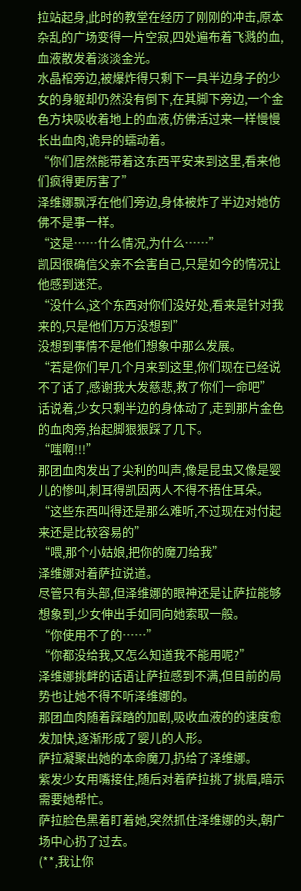拉站起身,此时的教堂在经历了刚刚的冲击,原本杂乱的广场变得一片空寂,四处遍布着飞溅的血,血液散发着淡淡金光。
水晶棺旁边,被爆炸得只剩下一具半边身子的少女的身躯却仍然没有倒下,在其脚下旁边,一个金色方块吸收着地上的血液,仿佛活过来一样慢慢长出血肉,诡异的蠕动着。
“你们居然能带着这东西平安来到这里,看来他们疯得更厉害了”
泽维娜飘浮在他们旁边,身体被炸了半边对她仿佛不是事一样。
“这是……什么情况,为什么……”
凯因很确信父亲不会害自己,只是如今的情况让他感到迷茫。
“没什么,这个东西对你们没好处,看来是针对我来的,只是他们万万没想到”
没想到事情不是他们想象中那么发展。
“若是你们早几个月来到这里,你们现在已经说不了话了,感谢我大发慈悲,救了你们一命吧”
话说着,少女只剩半边的身体动了,走到那片金色的血肉旁,抬起脚狠狠踩了几下。
“嗤啊!!!”
那团血肉发出了尖利的叫声,像是昆虫又像是婴儿的惨叫,刺耳得凯因两人不得不捂住耳朵。
“这些东西叫得还是那么难听,不过现在对付起来还是比较容易的”
“喂,那个小姑娘,把你的魔刀给我”
泽维娜对着萨拉说道。
尽管只有头部,但泽维娜的眼神还是让萨拉能够想象到,少女伸出手如同向她索取一般。
“你使用不了的……”
“你都没给我,又怎么知道我不能用呢?”
泽维娜挑衅的话语让萨拉感到不满,但目前的局势也让她不得不听泽维娜的。
那团血肉随着踩踏的加剧,吸收血液的的速度愈发加快,逐渐形成了婴儿的人形。
萨拉凝聚出她的本命魔刀,扔给了泽维娜。
紫发少女用嘴接住,随后对着萨拉挑了挑眉,暗示需要她帮忙。
萨拉脸色黑着盯着她,突然抓住泽维娜的头,朝广场中心扔了过去。
(**,我让你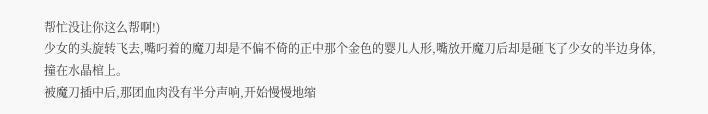帮忙没让你这么帮啊!)
少女的头旋转飞去,嘴叼着的魔刀却是不偏不倚的正中那个金色的婴儿人形,嘴放开魔刀后却是砸飞了少女的半边身体,撞在水晶棺上。
被魔刀插中后,那团血肉没有半分声响,开始慢慢地缩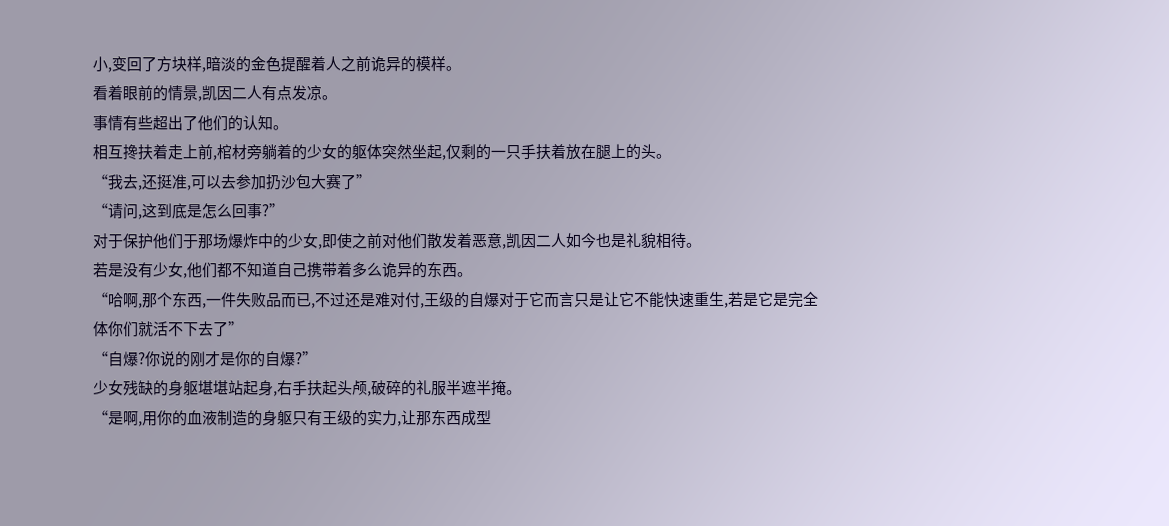小,变回了方块样,暗淡的金色提醒着人之前诡异的模样。
看着眼前的情景,凯因二人有点发凉。
事情有些超出了他们的认知。
相互搀扶着走上前,棺材旁躺着的少女的躯体突然坐起,仅剩的一只手扶着放在腿上的头。
“我去,还挺准,可以去参加扔沙包大赛了”
“请问,这到底是怎么回事?”
对于保护他们于那场爆炸中的少女,即使之前对他们散发着恶意,凯因二人如今也是礼貌相待。
若是没有少女,他们都不知道自己携带着多么诡异的东西。
“哈啊,那个东西,一件失败品而已,不过还是难对付,王级的自爆对于它而言只是让它不能快速重生,若是它是完全体你们就活不下去了”
“自爆?你说的刚才是你的自爆?”
少女残缺的身躯堪堪站起身,右手扶起头颅,破碎的礼服半遮半掩。
“是啊,用你的血液制造的身躯只有王级的实力,让那东西成型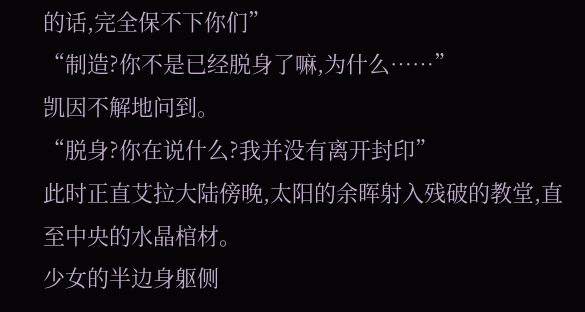的话,完全保不下你们”
“制造?你不是已经脱身了嘛,为什么……”
凯因不解地问到。
“脱身?你在说什么?我并没有离开封印”
此时正直艾拉大陆傍晚,太阳的余晖射入残破的教堂,直至中央的水晶棺材。
少女的半边身躯侧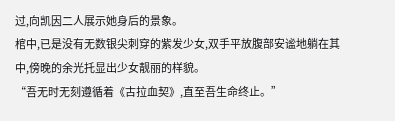过,向凯因二人展示她身后的景象。
棺中,已是没有无数银尖刺穿的紫发少女,双手平放腹部安谧地躺在其中,傍晚的余光托显出少女靓丽的样貌。
“吾无时无刻遵循着《古拉血契》,直至吾生命终止。”